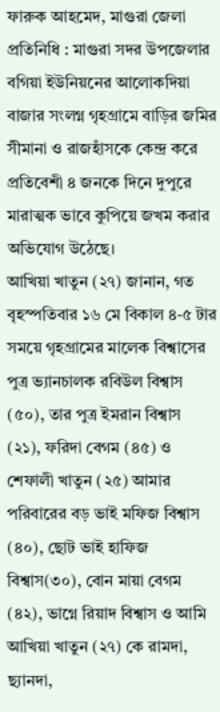ফারুক আহমেদ, মাগুরা জেলা প্রতিনিধি : মাগুরা সদর উপজেলার বগিয়া ইউনিয়নের আলোকদিয়া বাজার সংলগ্ন গৃহগ্রামে বাড়ির জমির সীমানা ও রাজহাঁসকে কেন্দ্র করে প্রতিবেশী ৪ জনকে দিনে দুপুরে মারাত্মক ভাবে কুপিয়ে জখম করার অভিযোগ উঠেছে।
আখিয়া খাতুন (২৭) জানান, গত বৃহস্পতিবার ১৬ মে বিকাল ৪-৫ টার সময়ে গৃহগ্রামের মালেক বিশ্বাসের পুত্র ভ্যানচালক রবিউল বিশ্বাস (৫০), তার পুত্র ইমরান বিশ্বাস (২১), ফরিদা বেগম (৪৫) ও শেফালী খাতুন (২৫) আমার পরিবারের বড় ভাই মফিজ বিশ্বাস (৪০), ছোট ভাই হাফিজ বিশ্বাস(৩০), বোন মায়া বেগম (৪২), ভাগ্নে রিয়াদ বিশ্বাস ও আমি আখিয়া খাতুন (২৭) কে রামদা, ছ্যানদা,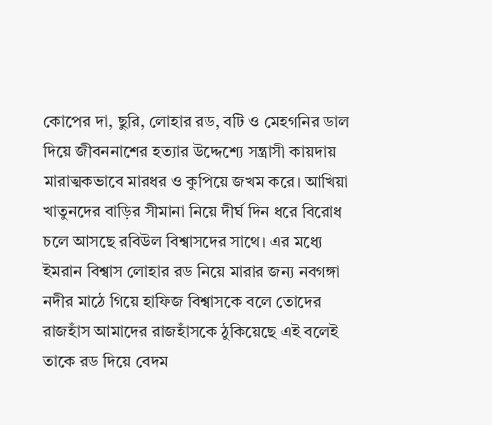কোপের দা, ছুরি, লোহার রড, বটি ও মেহগনির ডাল দিয়ে জীবননাশের হত্যার উদ্দেশ্যে সন্ত্রাসী কায়দায় মারাত্মকভাবে মারধর ও কুপিয়ে জখম করে। আখিয়া খাতুনদের বাড়ির সীমানা নিয়ে দীর্ঘ দিন ধরে বিরোধ চলে আসছে রবিউল বিশ্বাসদের সাথে। এর মধ্যে ইমরান বিশ্বাস লোহার রড নিয়ে মারার জন্য নবগঙ্গা নদীর মাঠে গিয়ে হাফিজ বিশ্বাসকে বলে তোদের রাজহাঁস আমাদের রাজহাঁসকে ঠুকিয়েছে এই বলেই তাকে রড দিয়ে বেদম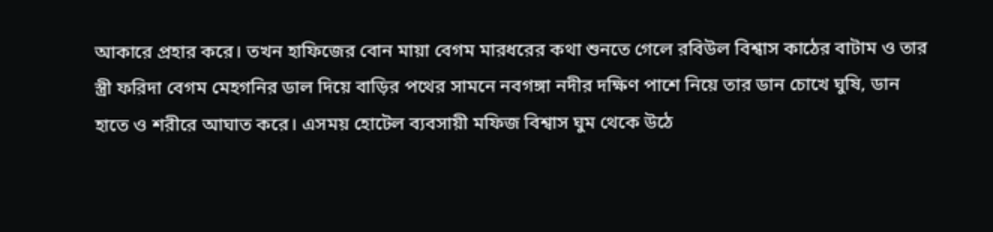আকারে প্রহার করে। তখন হাফিজের বোন মায়া বেগম মারধরের কথা শুনতে গেলে রবিউল বিশ্বাস কাঠের বাটাম ও তার স্ত্রী ফরিদা বেগম মেহগনির ডাল দিয়ে বাড়ির পথের সামনে নবগঙ্গা নদীর দক্ষিণ পাশে নিয়ে তার ডান চোখে ঘুষি, ডান হাতে ও শরীরে আঘাত করে। এসময় হোটেল ব্যবসায়ী মফিজ বিশ্বাস ঘুম থেকে উঠে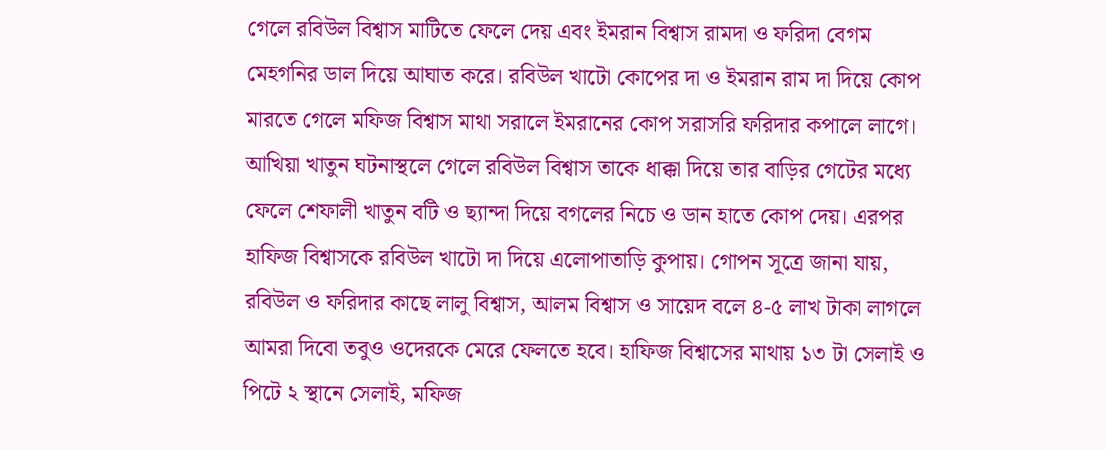গেলে রবিউল বিশ্বাস মাটিতে ফেলে দেয় এবং ইমরান বিশ্বাস রামদা ও ফরিদা বেগম মেহগনির ডাল দিয়ে আঘাত করে। রবিউল খাটো কোপের দা ও ইমরান রাম দা দিয়ে কোপ মারতে গেলে মফিজ বিশ্বাস মাথা সরালে ইমরানের কোপ সরাসরি ফরিদার কপালে লাগে। আখিয়া খাতুন ঘটনাস্থলে গেলে রবিউল বিশ্বাস তাকে ধাক্কা দিয়ে তার বাড়ির গেটের মধ্যে ফেলে শেফালী খাতুন বটি ও ছ্যান্দা দিয়ে বগলের নিচে ও ডান হাতে কোপ দেয়। এরপর হাফিজ বিশ্বাসকে রবিউল খাটো দা দিয়ে এলোপাতাড়ি কুপায়। গোপন সূত্রে জানা যায়, রবিউল ও ফরিদার কাছে লালু বিশ্বাস, আলম বিশ্বাস ও সায়েদ বলে ৪-৫ লাখ টাকা লাগলে আমরা দিবো তবুও ওদেরকে মেরে ফেলতে হবে। হাফিজ বিশ্বাসের মাথায় ১৩ টা সেলাই ও পিটে ২ স্থানে সেলাই, মফিজ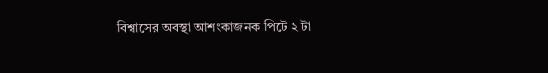বিশ্বাসের অবস্থা আশংকাজনক পিটে ২ টা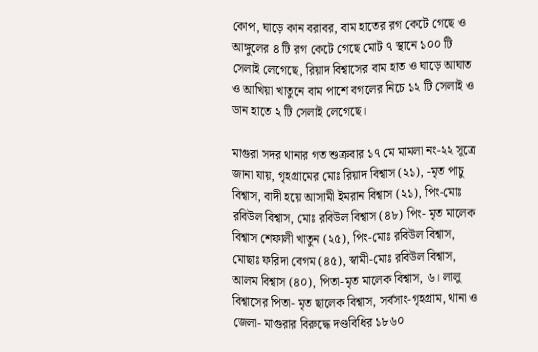কোপ, ঘাড়ে কান বরাবর, বাম হাতের রগ কেটে গেছে ও আঙ্গুলের ৪ টি রগ কেটে গেছে মোট ৭ স্থানে ১০০ টি সেলাই লেগেছে, রিয়াদ বিশ্বাসের বাম হাত ও ঘাড়ে আঘাত ও আখিয়া খাতুনে বাম পাশে বগলের নিচে ১২ টি সেলাই ও ডান হাতে ২ টি সেলাই লেগেছে।

মাগুরা সদর থানার গত শুক্রবার ১৭ মে মামলা নং-২২ সূত্রে জানা যায়, গৃহগ্রামের মোঃ রিয়াদ বিশ্বাস (২১), -মৃত পাচু বিশ্বাস, বাদী হয়ে আসামী ইমরান বিশ্বাস (২১), পিং-মোঃ রবিউল বিশ্বাস, মোঃ রবিউল বিশ্বাস (৪৮) পিং- মৃত মালেক বিশ্বাস শেফালী খাতুন (২৫), পিং-মোঃ রবিউল বিশ্বাস, মোছাঃ ফরিদা বেগম (৪৫), স্বামী-মোঃ রবিউল বিশ্বাস, আলম বিশ্বাস (৪০), পিতা-মৃত মালেক বিশ্বাস, ৬। লালু বিশ্বাসের পিতা- মৃত ছালেক বিশ্বাস, সর্বসাং-গৃহগ্রাম, থানা ও জেলা- মাগুরার বিরুদ্ধে দণ্ডবিধির ১৮৬০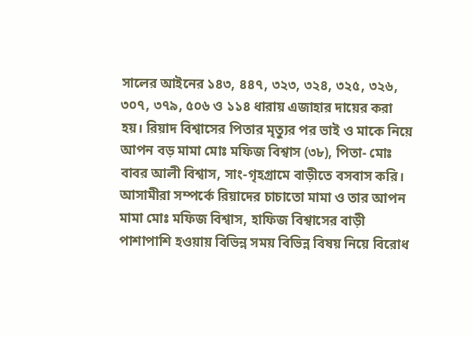সালের আইনের ১৪৩, ৪৪৭, ৩২৩, ৩২৪, ৩২৫, ৩২৬, ৩০৭, ৩৭৯, ৫০৬ ও ১১৪ ধারায় এজাহার দায়ের করা হয়। রিয়াদ বিশ্বাসের পিতার মৃত্যুর পর ভাই ও মাকে নিয়ে আপন বড় মামা মোঃ মফিজ বিশ্বাস (৩৮), পিতা- মোঃ বাবর আলী বিশ্বাস, সাং-গৃহগ্রামে বাড়ীতে বসবাস করি। আসামীরা সম্পর্কে রিয়াদের চাচাতো মামা ও তার আপন মামা মোঃ মফিজ বিশ্বাস, হাফিজ বিশ্বাসের বাড়ী পাশাপাশি হওয়ায় বিভিন্ন সময় বিভিন্ন বিষয় নিয়ে বিরোধ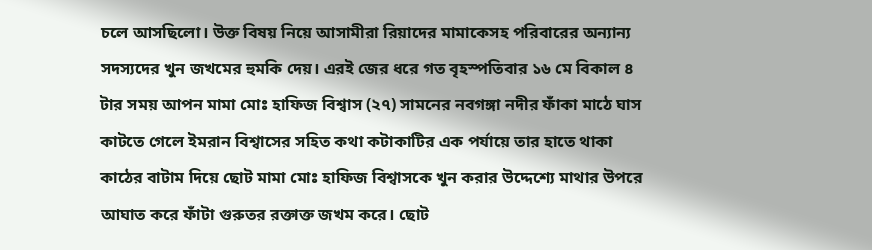চলে আসছিলো। উক্ত বিষয় নিয়ে আসামীরা রিয়াদের মামাকেসহ পরিবারের অন্যান্য সদস্যদের খুন জখমের হুমকি দেয়। এরই জের ধরে গত বৃহস্পতিবার ১৬ মে বিকাল ৪ টার সময় আপন মামা মোঃ হাফিজ বিশ্বাস (২৭) সামনের নবগঙ্গা নদীর ফাঁকা মাঠে ঘাস কাটতে গেলে ইমরান বিশ্বাসের সহিত কথা কটাকাটির এক পর্যায়ে তার হাতে থাকা কাঠের বাটাম দিয়ে ছোট মামা মোঃ হাফিজ বিশ্বাসকে খুন করার উদ্দেশ্যে মাথার উপরে আঘাত করে ফাঁটা গুরুতর রক্তাক্ত জখম করে। ছোট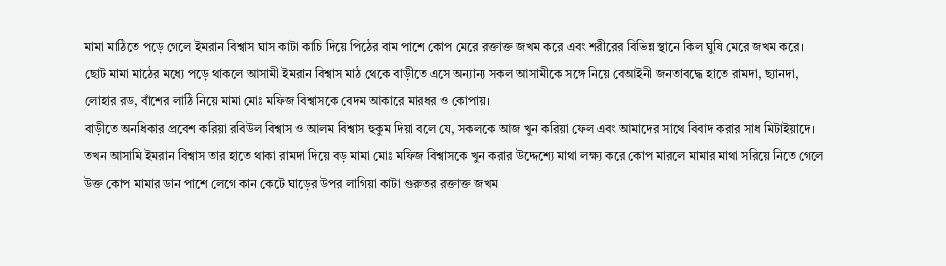মামা মাঠিতে পড়ে গেলে ইমরান বিশ্বাস ঘাস কাটা কাচি দিয়ে পিঠের বাম পাশে কোপ মেরে রক্তাক্ত জখম করে এবং শরীরের বিভিন্ন স্থানে কিল ঘুষি মেরে জখম করে। ছোট মামা মাঠের মধ্যে পড়ে থাকলে আসামী ইমরান বিশ্বাস মাঠ থেকে বাড়ীতে এসে অন্যান্য সকল আসামীকে সঙ্গে নিয়ে বেআইনী জনতাবদ্ধে হাতে রামদা, ছ্যানদা, লোহার রড, বাঁশের লাঠি নিয়ে মামা মোঃ মফিজ বিশ্বাসকে বেদম আকারে মারধর ও কোপায়।
বাড়ীতে অনধিকার প্রবেশ করিয়া রবিউল বিশ্বাস ও আলম বিশ্বাস হুকুম দিয়া বলে যে, সকলকে আজ খুন করিয়া ফেল এবং আমাদের সাথে বিবাদ করার সাধ মিটাইয়াদে। তখন আসামি ইমরান বিশ্বাস তার হাতে থাকা রামদা দিয়ে বড় মামা মোঃ মফিজ বিশ্বাসকে খুন করার উদ্দেশ্যে মাথা লক্ষ্য করে কোপ মারলে মামার মাথা সরিয়ে নিতে গেলে উক্ত কোপ মামার ডান পাশে লেগে কান কেটে ঘাড়ের উপর লাগিয়া কাটা গুরুতর রক্তাক্ত জখম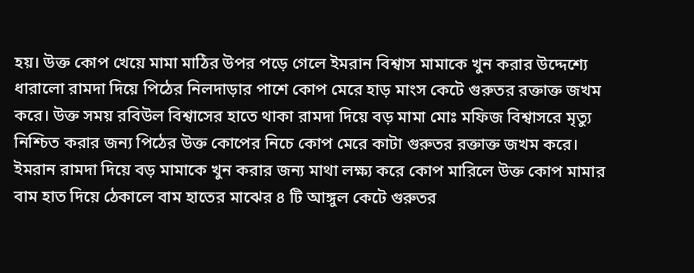হয়। উক্ত কোপ খেয়ে মামা মাঠির উপর পড়ে গেলে ইমরান বিশ্বাস মামাকে খুন করার উদ্দেশ্যে ধারালো রামদা দিয়ে পিঠের নিলদাড়ার পাশে কোপ মেরে হাড় মাংস কেটে গুরুতর রক্তাক্ত জখম করে। উক্ত সময় রবিউল বিশ্বাসের হাতে থাকা রামদা দিয়ে বড় মামা মোঃ মফিজ বিশ্বাসরে মৃত্যু নিশ্চিত করার জন্য পিঠের উক্ত কোপের নিচে কোপ মেরে কাটা গুরুতর রক্তাক্ত জখম করে। ইমরান রামদা দিয়ে বড় মামাকে খুন করার জন্য মাথা লক্ষ্য করে কোপ মারিলে উক্ত কোপ মামার বাম হাত দিয়ে ঠেকালে বাম হাতের মাঝের ৪ টি আঙ্গুল কেটে গুরুতর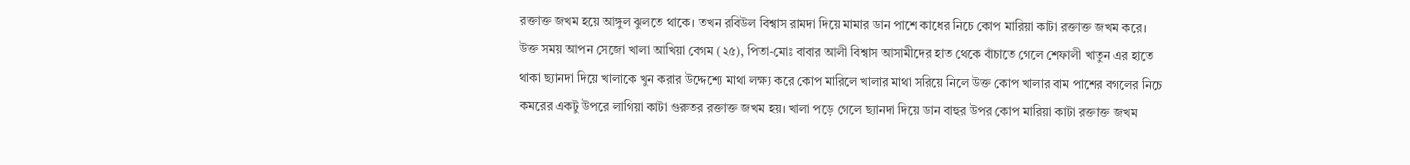রক্তাক্ত জখম হয়ে আঙ্গুল ঝুলতে থাকে। তখন রবিউল বিশ্বাস রামদা দিয়ে মামার ডান পাশে কাধের নিচে কোপ মারিয়া কাটা রক্তাক্ত জখম করে। উক্ত সময় আপন সেজো খালা আখিয়া বেগম (২৫), পিতা-মোঃ বাবার আলী বিশ্বাস আসামীদের হাত থেকে বাঁচাতে গেলে শেফালী খাতুন এর হাতে থাকা ছ্যানদা দিয়ে খালাকে খুন করার উদ্দেশ্যে মাথা লক্ষ্য করে কোপ মারিলে খালার মাথা সরিয়ে নিলে উক্ত কোপ খালার বাম পাশের বগলের নিচে কমরের একটু উপরে লাগিয়া কাটা গুরুতর রক্তাক্ত জখম হয়। খালা পড়ে গেলে ছ্যানদা দিয়ে ডান বাহুর উপর কোপ মারিয়া কাটা রক্তাক্ত জখম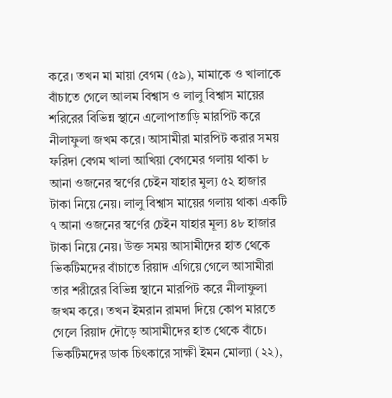করে। তখন মা মায়া বেগম (৫৯), মামাকে ও খালাকে বাঁচাতে গেলে আলম বিশ্বাস ও লালু বিশ্বাস মায়ের শরিরের বিভিন্ন স্থানে এলোপাতাড়ি মারপিট করে নীলাফুলা জখম করে। আসামীরা মারপিট করার সময় ফরিদা বেগম খালা আখিয়া বেগমের গলায় থাকা ৮ আনা ওজনের স্বর্ণের চেইন যাহার মুল্য ৫২ হাজার টাকা নিয়ে নেয়। লালু বিশ্বাস মায়ের গলায় থাকা একটি ৭ আনা ওজনের স্বর্ণের চেইন যাহার মূল্য ৪৮ হাজার টাকা নিয়ে নেয়। উক্ত সময় আসামীদের হাত থেকে ভিকটিমদের বাঁচাতে রিয়াদ এগিয়ে গেলে আসামীরা তার শরীরের বিভিন্ন স্থানে মারপিট করে নীলাফুলা জখম করে। তখন ইমরান রামদা দিয়ে কোপ মারতে গেলে রিয়াদ দৌড়ে আসামীদের হাত থেকে বাঁচে। ভিকটিমদের ডাক চিৎকারে সাক্ষী ইমন মোল্যা (২২),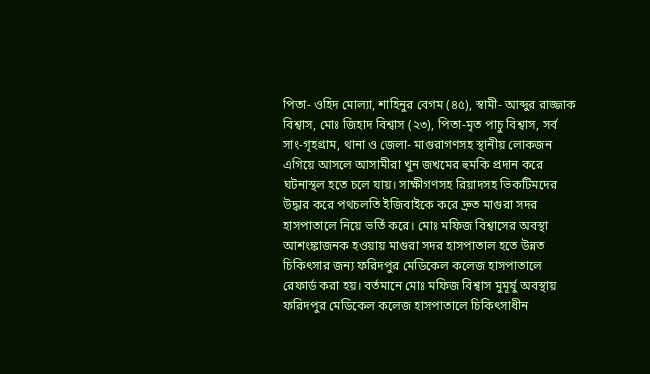পিতা- ওহিদ মোল্যা, শাহিনুর বেগম (৪৫), স্বামী- আব্দুর রাজ্জাক বিশ্বাস, মোঃ জিহাদ বিশ্বাস (২৩), পিতা-মৃত পাচু বিশ্বাস, সর্ব সাং-গৃহগ্রাম, থানা ও জেলা- মাগুরাগণসহ স্থানীয় লোকজন এগিয়ে আসলে আসামীরা খুন জখমের হুমকি প্রদান করে ঘটনাস্থল হতে চলে যায়। সাক্ষীগণসহ রিয়াদসহ ভিকটিমদের উদ্ধার করে পথচলতি ইজিবাইকে করে দ্রুত মাগুরা সদর হাসপাতালে নিয়ে ভর্তি করে। মোঃ মফিজ বিশ্বাসের অবস্থা আশংঙ্কাজনক হওয়ায় মাগুরা সদর হাসপাতাল হতে উন্নত চিকিৎসার জন্য ফরিদপুর মেডিকেল কলেজ হাসপাতালে রেফার্ড করা হয়। বর্তমানে মোঃ মফিজ বিশ্বাস মুমূর্ষু অবস্থায় ফরিদপুর মেডিকেল কলেজ হাসপাতালে চিকিৎসাধীন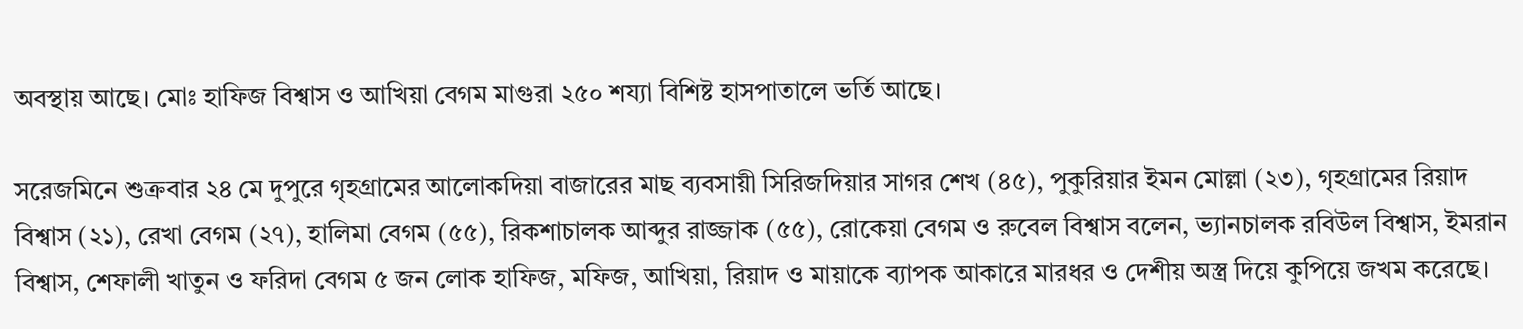অবস্থায় আছে। মোঃ হাফিজ বিশ্বাস ও আখিয়া বেগম মাগুরা ২৫০ শয্যা বিশিষ্ট হাসপাতালে ভর্তি আছে।

সরেজমিনে শুক্রবার ২৪ মে দুপুরে গৃহগ্রামের আলোকদিয়া বাজারের মাছ ব্যবসায়ী সিরিজদিয়ার সাগর শেখ (৪৫), পুকুরিয়ার ইমন মোল্লা (২৩), গৃহগ্রামের রিয়াদ বিশ্বাস (২১), রেখা বেগম (২৭), হালিমা বেগম (৫৫), রিকশাচালক আব্দুর রাজ্জাক (৫৫), রোকেয়া বেগম ও রুবেল বিশ্বাস বলেন, ভ্যানচালক রবিউল বিশ্বাস, ইমরান বিশ্বাস, শেফালী খাতুন ও ফরিদা বেগম ৫ জন লোক হাফিজ, মফিজ, আখিয়া, রিয়াদ ও মায়াকে ব্যাপক আকারে মারধর ও দেশীয় অস্ত্র দিয়ে কুপিয়ে জখম করেছে।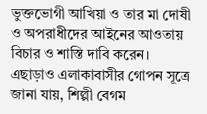ভুক্তভোগী আখিয়া ও তার মা দোষী ও অপরাধীদের আইনের আওতায় বিচার ও শাস্তি দাবি করেন। এছাড়াও এলাকাবাসীর গোপন সূত্রে জানা যায়, শিল্পী বেগম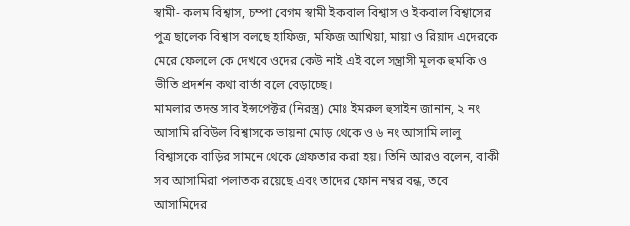স্বামী- কলম বিশ্বাস, চম্পা বেগম স্বামী ইকবাল বিশ্বাস ও ইকবাল বিশ্বাসের পুত্র ছালেক বিশ্বাস বলছে হাফিজ, মফিজ আখিয়া, মায়া ও রিয়াদ এদেরকে মেরে ফেললে কে দেখবে ওদের কেউ নাই এই বলে সন্ত্রাসী মূলক হুমকি ও ভীতি প্রদর্শন কথা বার্তা বলে বেড়াচ্ছে।
মামলার তদন্ত সাব ইন্সপেক্টর (নিরস্ত্র) মোঃ ইমরুল হুসাইন জানান, ২ নং আসামি রবিউল বিশ্বাসকে ভায়না মোড় থেকে ও ৬ নং আসামি লালু বিশ্বাসকে বাড়ির সামনে থেকে গ্রেফতার করা হয়। তিনি আরও বলেন, বাকী সব আসামিরা পলাতক রয়েছে এবং তাদের ফোন নম্বর বন্ধ, তবে আসামিদের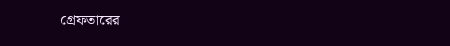গ্রেফতারের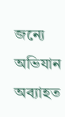জন্যে অভিযান অব্যাহত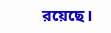রয়েছে।